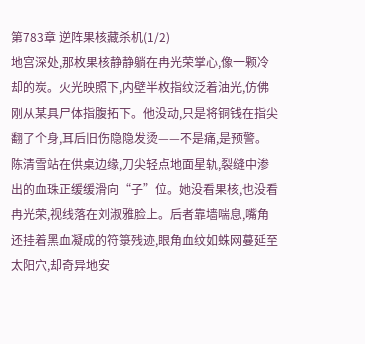第783章 逆阵果核藏杀机(1/2)
地宫深处,那枚果核静静躺在冉光荣掌心,像一颗冷却的炭。火光映照下,内壁半枚指纹泛着油光,仿佛刚从某具尸体指腹拓下。他没动,只是将铜钱在指尖翻了个身,耳后旧伤隐隐发烫——不是痛,是预警。
陈清雪站在供桌边缘,刀尖轻点地面星轨,裂缝中渗出的血珠正缓缓滑向“子”位。她没看果核,也没看冉光荣,视线落在刘淑雅脸上。后者靠墙喘息,嘴角还挂着黑血凝成的符箓残迹,眼角血纹如蛛网蔓延至太阳穴,却奇异地安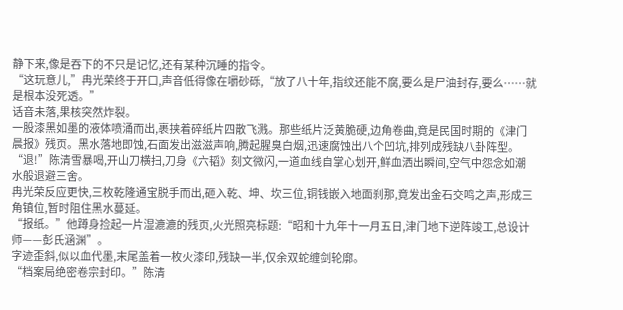静下来,像是吞下的不只是记忆,还有某种沉睡的指令。
“这玩意儿,”冉光荣终于开口,声音低得像在嚼砂砾,“放了八十年,指纹还能不腐,要么是尸油封存,要么……就是根本没死透。”
话音未落,果核突然炸裂。
一股漆黑如墨的液体喷涌而出,裹挟着碎纸片四散飞溅。那些纸片泛黄脆硬,边角卷曲,竟是民国时期的《津门晨报》残页。黑水落地即蚀,石面发出滋滋声响,腾起腥臭白烟,迅速腐蚀出八个凹坑,排列成残缺八卦阵型。
“退!”陈清雪暴喝,开山刀横扫,刀身《六韬》刻文微闪,一道血线自掌心划开,鲜血洒出瞬间,空气中怨念如潮水般退避三舍。
冉光荣反应更快,三枚乾隆通宝脱手而出,砸入乾、坤、坎三位,铜钱嵌入地面刹那,竟发出金石交鸣之声,形成三角镇位,暂时阻住黑水蔓延。
“报纸。”他蹲身捡起一片湿漉漉的残页,火光照亮标题:“昭和十九年十一月五日,津门地下逆阵竣工,总设计师——彭氏涵渊”。
字迹歪斜,似以血代墨,末尾盖着一枚火漆印,残缺一半,仅余双蛇缠剑轮廓。
“档案局绝密卷宗封印。”陈清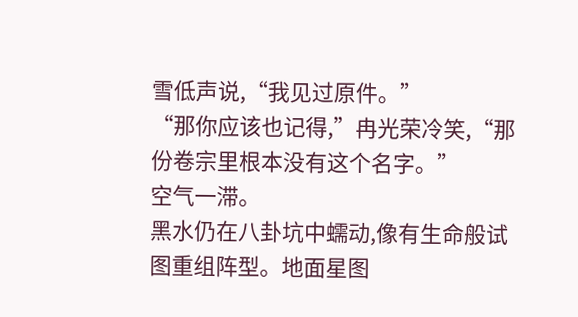雪低声说,“我见过原件。”
“那你应该也记得,”冉光荣冷笑,“那份卷宗里根本没有这个名字。”
空气一滞。
黑水仍在八卦坑中蠕动,像有生命般试图重组阵型。地面星图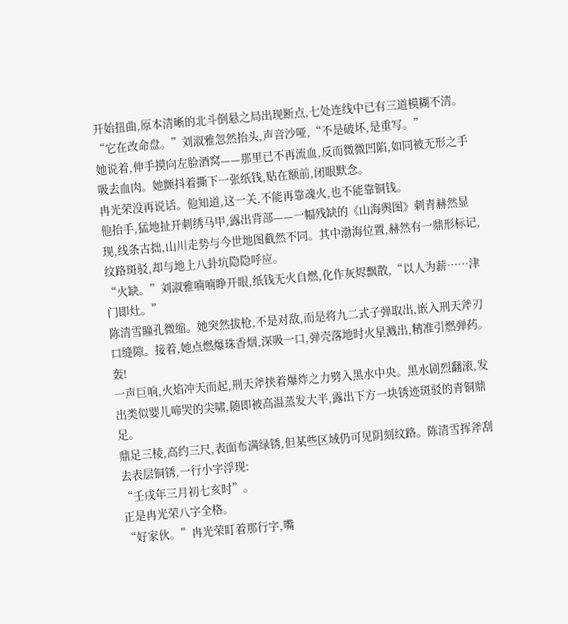开始扭曲,原本清晰的北斗倒悬之局出现断点,七处连线中已有三道模糊不清。
“它在改命盘。”刘淑雅忽然抬头,声音沙哑,“不是破坏,是重写。”
她说着,伸手摸向左脸酒窝——那里已不再流血,反而微微凹陷,如同被无形之手吸去血肉。她颤抖着撕下一张纸钱,贴在额前,闭眼默念。
冉光荣没再说话。他知道,这一关,不能再靠魂火,也不能靠铜钱。
他抬手,猛地扯开刺绣马甲,露出背部——一幅残缺的《山海舆图》刺青赫然显现,线条古拙,山川走势与今世地图截然不同。其中渤海位置,赫然有一鼎形标记,纹路斑驳,却与地上八卦坑隐隐呼应。
“火缺。”刘淑雅喃喃睁开眼,纸钱无火自燃,化作灰烬飘散,“以人为薪……津门即灶。”
陈清雪瞳孔微缩。她突然拔枪,不是对敌,而是将九二式子弹取出,嵌入刑天斧刃口缝隙。接着,她点燃爆珠香烟,深吸一口,弹壳落地时火星溅出,精准引燃弹药。
轰!
一声巨响,火焰冲天而起,刑天斧挟着爆炸之力劈入黑水中央。黑水剧烈翻滚,发出类似婴儿啼哭的尖啸,随即被高温蒸发大半,露出下方一块锈迹斑驳的青铜鼎足。
鼎足三棱,高约三尺,表面布满绿锈,但某些区域仍可见阴刻纹路。陈清雪挥斧刮去表层铜锈,一行小字浮现:
“壬戌年三月初七亥时”。
正是冉光荣八字全格。
“好家伙。”冉光荣盯着那行字,嘴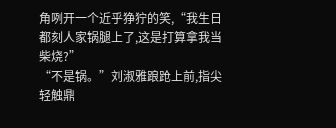角咧开一个近乎狰狞的笑,“我生日都刻人家锅腿上了,这是打算拿我当柴烧?”
“不是锅。”刘淑雅踉跄上前,指尖轻触鼎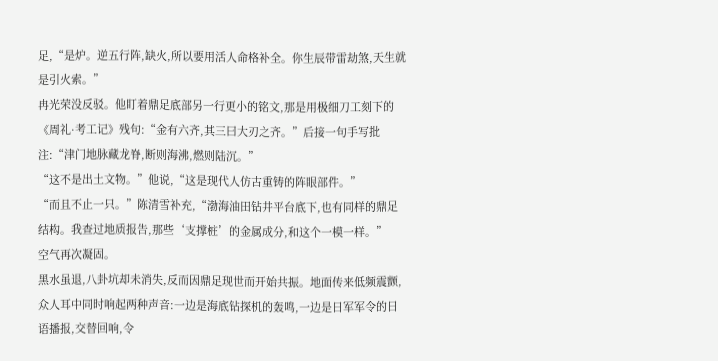足,“是炉。逆五行阵,缺火,所以要用活人命格补全。你生辰带雷劫煞,天生就是引火索。”
冉光荣没反驳。他盯着鼎足底部另一行更小的铭文,那是用极细刀工刻下的《周礼·考工记》残句:“金有六齐,其三曰大刃之齐。”后接一句手写批注:“津门地脉藏龙脊,断则海沸,燃则陆沉。”
“这不是出土文物。”他说,“这是现代人仿古重铸的阵眼部件。”
“而且不止一只。”陈清雪补充,“渤海油田钻井平台底下,也有同样的鼎足结构。我查过地质报告,那些‘支撑桩’的金属成分,和这个一模一样。”
空气再次凝固。
黑水虽退,八卦坑却未消失,反而因鼎足现世而开始共振。地面传来低频震颤,众人耳中同时响起两种声音:一边是海底钻探机的轰鸣,一边是日军军令的日语播报,交替回响,令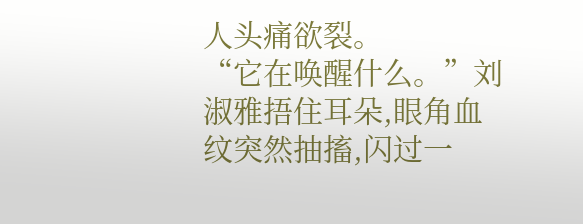人头痛欲裂。
“它在唤醒什么。”刘淑雅捂住耳朵,眼角血纹突然抽搐,闪过一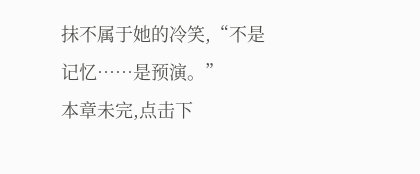抹不属于她的冷笑,“不是记忆……是预演。”
本章未完,点击下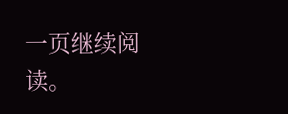一页继续阅读。